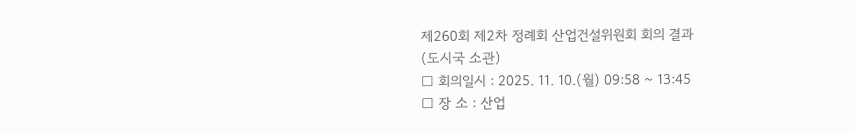제260회 제2차 정례회 산업건설위원회 회의 결과
(도시국 소관)
□ 회의일시 : 2025. 11. 10.(월) 09:58 ~ 13:45
□ 장 소 : 산업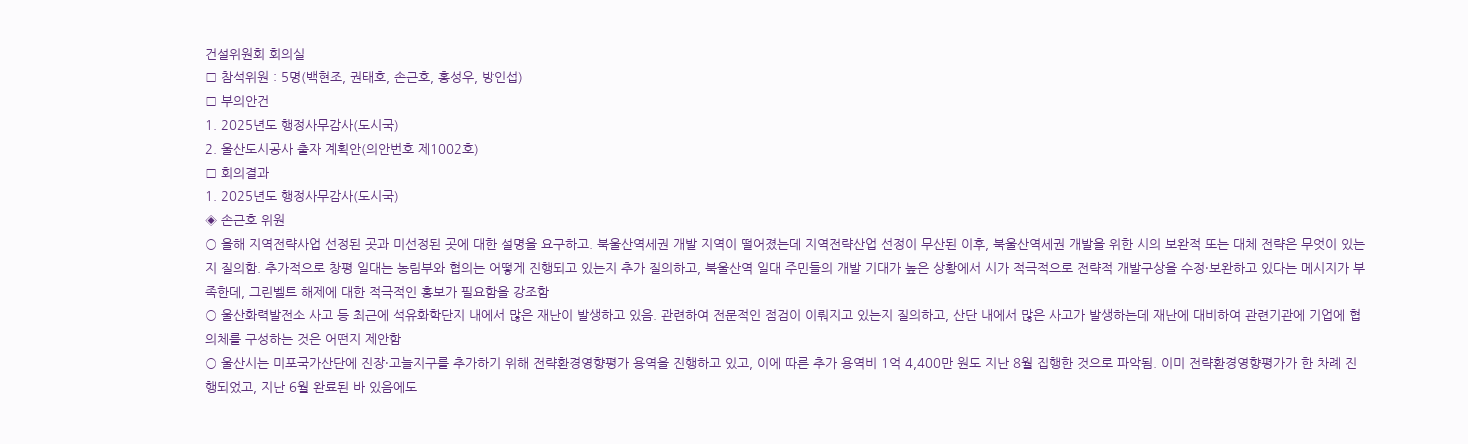건설위원회 회의실
□ 참석위원 : 5명(백현조, 권태호, 손근호, 홍성우, 방인섭)
□ 부의안건
1. 2025년도 행정사무감사(도시국)
2. 울산도시공사 출자 계획안(의안번호 제1002호)
□ 회의결과
1. 2025년도 행정사무감사(도시국)
◈ 손근호 위원
○ 올해 지역전략사업 선정된 곳과 미선정된 곳에 대한 설명을 요구하고. 북울산역세권 개발 지역이 떨어졌는데 지역전략산업 선정이 무산된 이후, 북울산역세권 개발을 위한 시의 보완적 또는 대체 전략은 무엇이 있는지 질의함. 추가적으로 창평 일대는 농림부와 협의는 어떻게 진행되고 있는지 추가 질의하고, 북울산역 일대 주민들의 개발 기대가 높은 상황에서 시가 적극적으로 전략적 개발구상을 수정·보완하고 있다는 메시지가 부족한데, 그린벨트 해제에 대한 적극적인 홍보가 필요함을 강조함
○ 울산화력발전소 사고 등 최근에 석유화학단지 내에서 많은 재난이 발생하고 있음. 관련하여 전문적인 점검이 이뤄지고 있는지 질의하고, 산단 내에서 많은 사고가 발생하는데 재난에 대비하여 관련기관에 기업에 협의체를 구성하는 것은 어떤지 제안함
○ 울산시는 미포국가산단에 진장·고늘지구를 추가하기 위해 전략환경영향평가 용역을 진행하고 있고, 이에 따른 추가 용역비 1억 4,400만 원도 지난 8월 집행한 것으로 파악됨. 이미 전략환경영향평가가 한 차례 진행되었고, 지난 6월 완료된 바 있음에도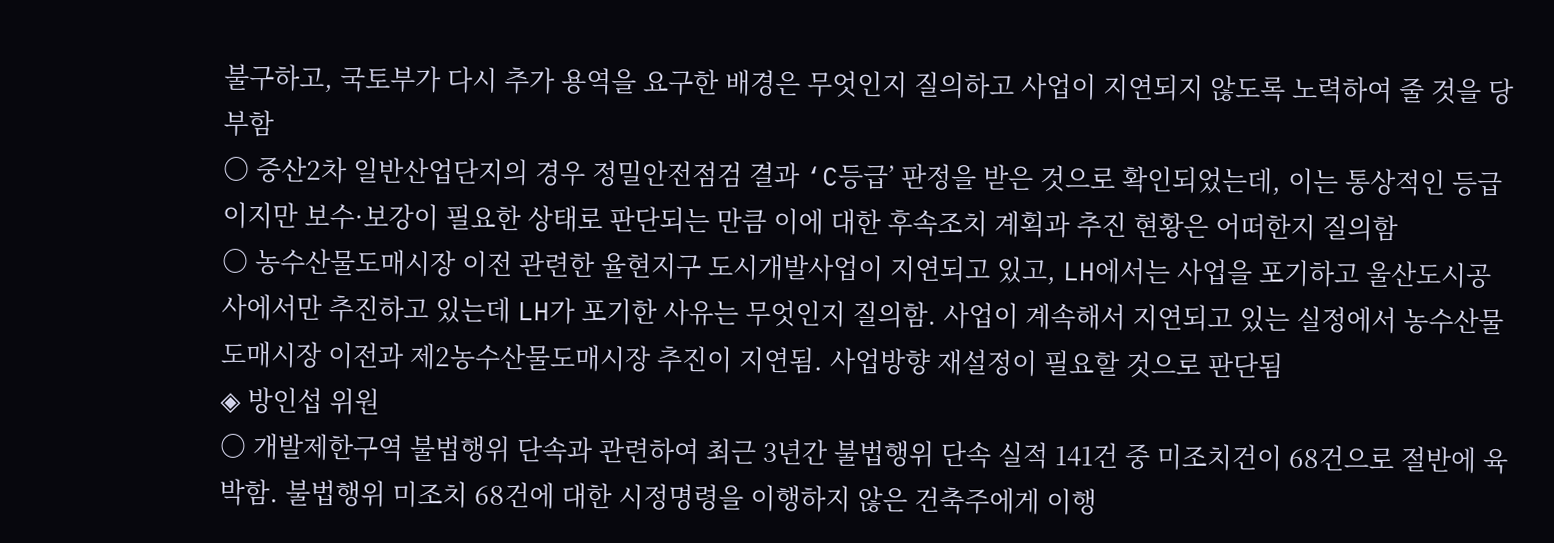불구하고, 국토부가 다시 추가 용역을 요구한 배경은 무엇인지 질의하고 사업이 지연되지 않도록 노력하여 줄 것을 당부함
○ 중산2차 일반산업단지의 경우 정밀안전점검 결과 ‘C등급’ 판정을 받은 것으로 확인되었는데, 이는 통상적인 등급이지만 보수·보강이 필요한 상태로 판단되는 만큼 이에 대한 후속조치 계획과 추진 현황은 어떠한지 질의함
○ 농수산물도매시장 이전 관련한 율현지구 도시개발사업이 지연되고 있고, LH에서는 사업을 포기하고 울산도시공사에서만 추진하고 있는데 LH가 포기한 사유는 무엇인지 질의함. 사업이 계속해서 지연되고 있는 실정에서 농수산물도매시장 이전과 제2농수산물도매시장 추진이 지연됨. 사업방향 재설정이 필요할 것으로 판단됨
◈ 방인섭 위원
○ 개발제한구역 불법행위 단속과 관련하여 최근 3년간 불법행위 단속 실적 141건 중 미조치건이 68건으로 절반에 육박함. 불법행위 미조치 68건에 대한 시정명령을 이행하지 않은 건축주에게 이행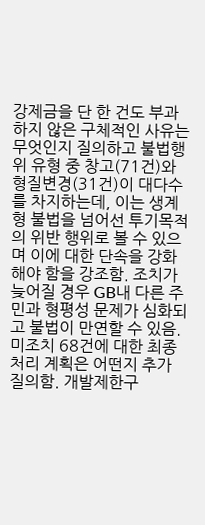강제금을 단 한 건도 부과하지 않은 구체적인 사유는 무엇인지 질의하고 불법행위 유형 중 창고(71건)와 형질변경(31건)이 대다수를 차지하는데, 이는 생계형 불법을 넘어선 투기목적의 위반 행위로 볼 수 있으며 이에 대한 단속을 강화해야 함을 강조함. 조치가 늦어질 경우 GB내 다른 주민과 형평성 문제가 심화되고 불법이 만연할 수 있음. 미조치 68건에 대한 최종 처리 계획은 어떤지 추가 질의함. 개발제한구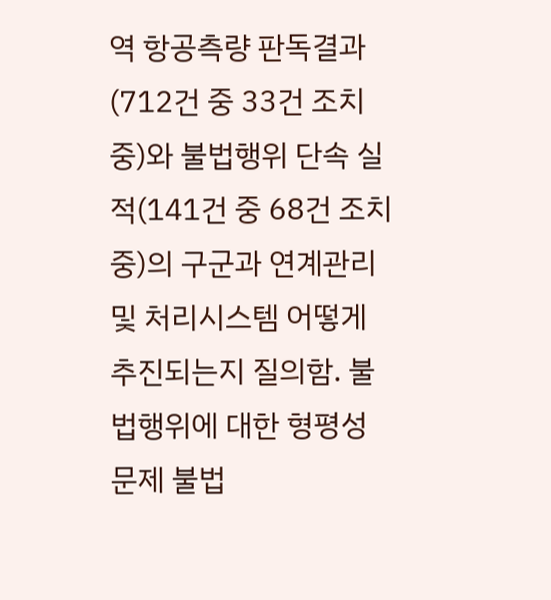역 항공측량 판독결과(712건 중 33건 조치중)와 불법행위 단속 실적(141건 중 68건 조치중)의 구군과 연계관리 및 처리시스템 어떻게 추진되는지 질의함. 불법행위에 대한 형평성 문제 불법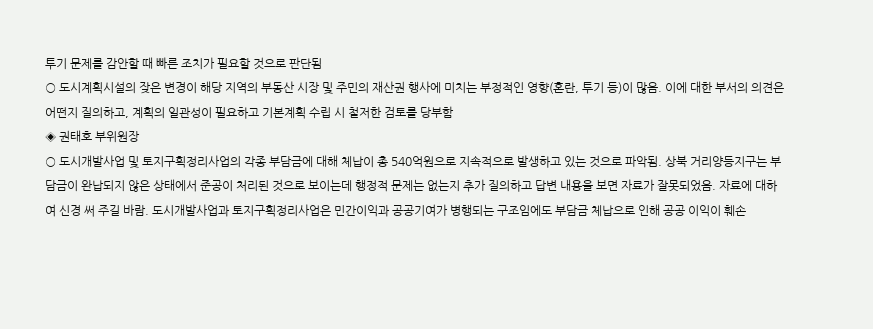투기 문제를 감안할 때 빠른 조치가 필요할 것으로 판단됨
○ 도시계획시설의 잦은 변경이 해당 지역의 부동산 시장 및 주민의 재산권 행사에 미치는 부정적인 영향(혼란, 투기 등)이 많음. 이에 대한 부서의 의견은 어떤지 질의하고, 계획의 일관성이 필요하고 기본계획 수립 시 철저한 검토를 당부함
◈ 권태호 부위원장
○ 도시개발사업 및 토지구획정리사업의 각종 부담금에 대해 체납이 총 540억원으로 지속적으로 발생하고 있는 것으로 파악됨. 상북 거리양등지구는 부담금이 완납되지 않은 상태에서 준공이 처리된 것으로 보이는데 행정적 문제는 없는지 추가 질의하고 답변 내용을 보면 자료가 잘못되었음. 자료에 대하여 신경 써 주길 바람. 도시개발사업과 토지구획정리사업은 민간이익과 공공기여가 병행되는 구조임에도 부담금 체납으로 인해 공공 이익이 훼손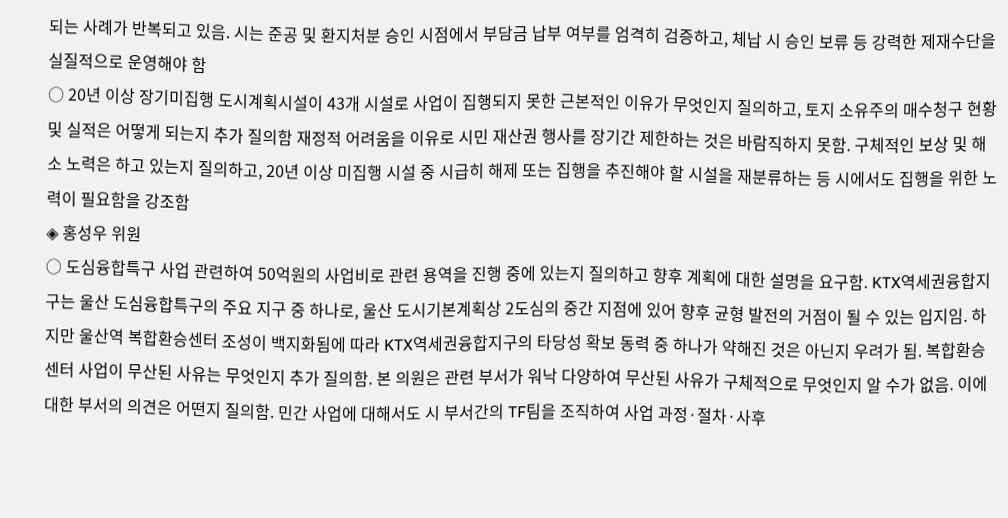되는 사례가 반복되고 있음. 시는 준공 및 환지처분 승인 시점에서 부담금 납부 여부를 엄격히 검증하고, 체납 시 승인 보류 등 강력한 제재수단을 실질적으로 운영해야 함
○ 20년 이상 장기미집행 도시계획시설이 43개 시설로 사업이 집행되지 못한 근본적인 이유가 무엇인지 질의하고, 토지 소유주의 매수청구 현황 및 실적은 어떻게 되는지 추가 질의함 재정적 어려움을 이유로 시민 재산권 행사를 장기간 제한하는 것은 바람직하지 못함. 구체적인 보상 및 해소 노력은 하고 있는지 질의하고, 20년 이상 미집행 시설 중 시급히 해제 또는 집행을 추진해야 할 시설을 재분류하는 등 시에서도 집행을 위한 노력이 필요함을 강조함
◈ 홍성우 위원
○ 도심융합특구 사업 관련하여 50억원의 사업비로 관련 용역을 진행 중에 있는지 질의하고 향후 계획에 대한 설명을 요구함. KTX역세권융합지구는 울산 도심융합특구의 주요 지구 중 하나로, 울산 도시기본계획상 2도심의 중간 지점에 있어 향후 균형 발전의 거점이 될 수 있는 입지임. 하지만 울산역 복합환승센터 조성이 백지화됨에 따라 KTX역세권융합지구의 타당성 확보 동력 중 하나가 약해진 것은 아닌지 우려가 됨. 복합환승센터 사업이 무산된 사유는 무엇인지 추가 질의함. 본 의원은 관련 부서가 워낙 다양하여 무산된 사유가 구체적으로 무엇인지 알 수가 없음. 이에 대한 부서의 의견은 어떤지 질의함. 민간 사업에 대해서도 시 부서간의 TF팀을 조직하여 사업 과정·절차·사후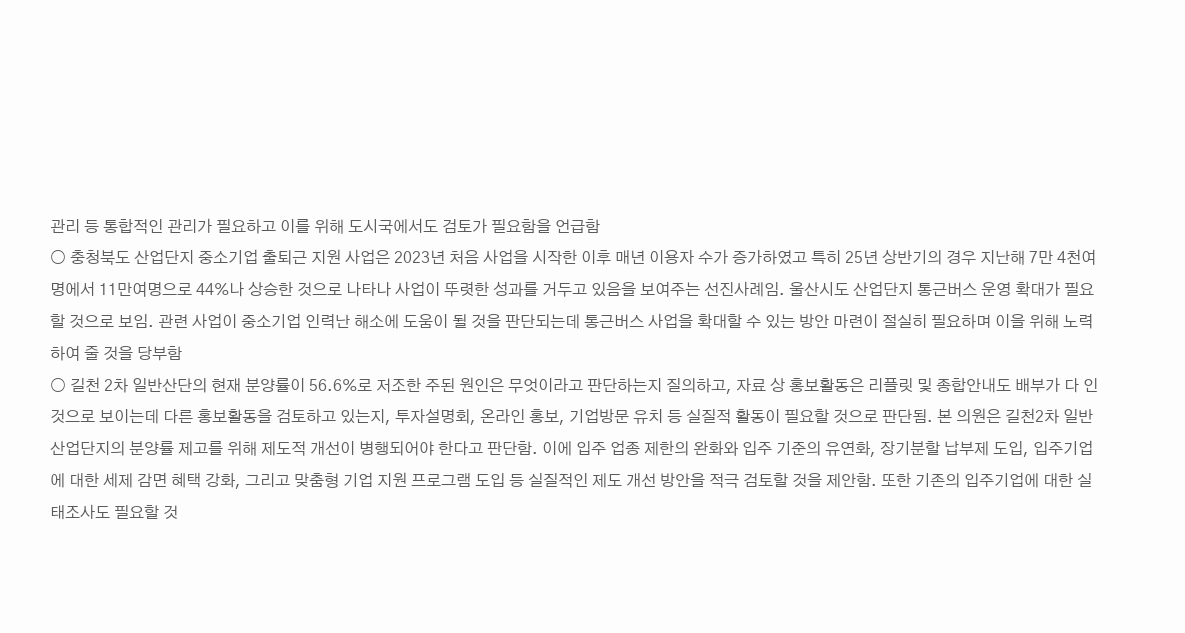관리 등 통합적인 관리가 필요하고 이를 위해 도시국에서도 검토가 필요함을 언급함
○ 충청북도 산업단지 중소기업 출퇴근 지원 사업은 2023년 처음 사업을 시작한 이후 매년 이용자 수가 증가하였고 특히 25년 상반기의 경우 지난해 7만 4천여명에서 11만여명으로 44%나 상승한 것으로 나타나 사업이 뚜렷한 성과를 거두고 있음을 보여주는 선진사례임. 울산시도 산업단지 통근버스 운영 확대가 필요할 것으로 보임. 관련 사업이 중소기업 인력난 해소에 도움이 될 것을 판단되는데 통근버스 사업을 확대할 수 있는 방안 마련이 절실히 필요하며 이을 위해 노력하여 줄 것을 당부함
○ 길천 2차 일반산단의 현재 분양률이 56.6%로 저조한 주된 원인은 무엇이라고 판단하는지 질의하고, 자료 상 홍보활동은 리플릿 및 종합안내도 배부가 다 인 것으로 보이는데 다른 홍보활동을 검토하고 있는지, 투자설명회, 온라인 홍보, 기업방문 유치 등 실질적 활동이 필요할 것으로 판단됨. 본 의원은 길천2차 일반산업단지의 분양률 제고를 위해 제도적 개선이 병행되어야 한다고 판단함. 이에 입주 업종 제한의 완화와 입주 기준의 유연화, 장기분할 납부제 도입, 입주기업에 대한 세제 감면 혜택 강화, 그리고 맞춤형 기업 지원 프로그램 도입 등 실질적인 제도 개선 방안을 적극 검토할 것을 제안함. 또한 기존의 입주기업에 대한 실태조사도 필요할 것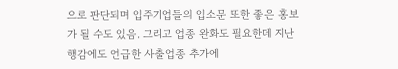으로 판단되며 입주기업들의 입소문 또한 좋은 홍보가 될 수도 있음. 그리고 업종 완화도 필요한데 지난 행감에도 언급한 사출업종 추가에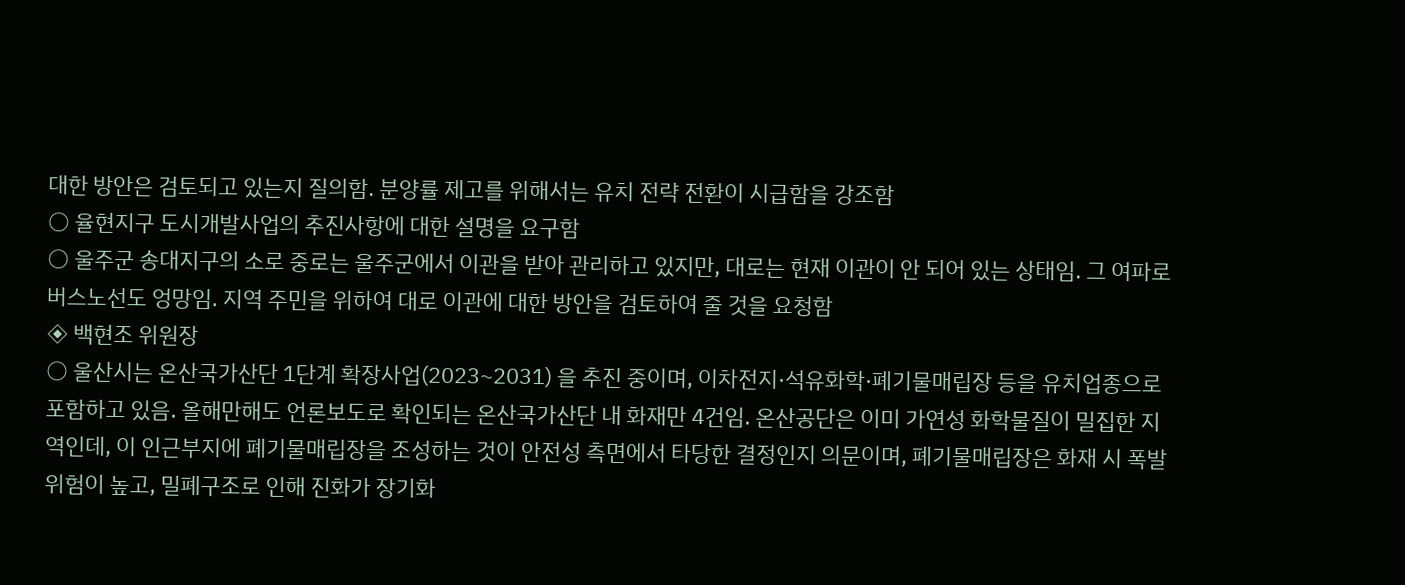대한 방안은 검토되고 있는지 질의함. 분양률 제고를 위해서는 유치 전략 전환이 시급함을 강조함
○ 율현지구 도시개발사업의 추진사항에 대한 설명을 요구함
○ 울주군 송대지구의 소로 중로는 울주군에서 이관을 받아 관리하고 있지만, 대로는 현재 이관이 안 되어 있는 상태임. 그 여파로 버스노선도 엉망임. 지역 주민을 위하여 대로 이관에 대한 방안을 검토하여 줄 것을 요청함
◈ 백현조 위원장
○ 울산시는 온산국가산단 1단계 확장사업(2023~2031) 을 추진 중이며, 이차전지·석유화학·폐기물매립장 등을 유치업종으로 포함하고 있음. 올해만해도 언론보도로 확인되는 온산국가산단 내 화재만 4건임. 온산공단은 이미 가연성 화학물질이 밀집한 지역인데, 이 인근부지에 폐기물매립장을 조성하는 것이 안전성 측면에서 타당한 결정인지 의문이며, 폐기물매립장은 화재 시 폭발 위험이 높고, 밀폐구조로 인해 진화가 장기화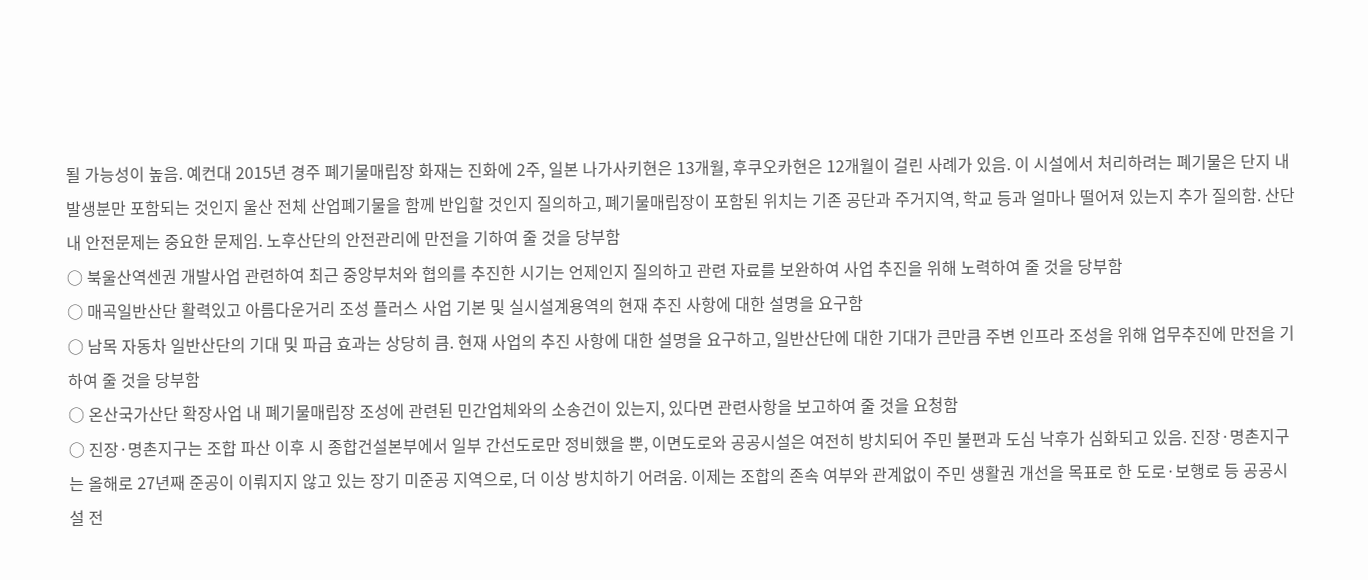될 가능성이 높음. 예컨대 2015년 경주 폐기물매립장 화재는 진화에 2주, 일본 나가사키현은 13개월, 후쿠오카현은 12개월이 걸린 사례가 있음. 이 시설에서 처리하려는 폐기물은 단지 내 발생분만 포함되는 것인지 울산 전체 산업폐기물을 함께 반입할 것인지 질의하고, 폐기물매립장이 포함된 위치는 기존 공단과 주거지역, 학교 등과 얼마나 떨어져 있는지 추가 질의함. 산단 내 안전문제는 중요한 문제임. 노후산단의 안전관리에 만전을 기하여 줄 것을 당부함
○ 북울산역센권 개발사업 관련하여 최근 중앙부처와 협의를 추진한 시기는 언제인지 질의하고 관련 자료를 보완하여 사업 추진을 위해 노력하여 줄 것을 당부함
○ 매곡일반산단 활력있고 아름다운거리 조성 플러스 사업 기본 및 실시설계용역의 현재 추진 사항에 대한 설명을 요구함
○ 남목 자동차 일반산단의 기대 및 파급 효과는 상당히 큼. 현재 사업의 추진 사항에 대한 설명을 요구하고, 일반산단에 대한 기대가 큰만큼 주변 인프라 조성을 위해 업무추진에 만전을 기하여 줄 것을 당부함
○ 온산국가산단 확장사업 내 폐기물매립장 조성에 관련된 민간업체와의 소송건이 있는지, 있다면 관련사항을 보고하여 줄 것을 요청함
○ 진장·명촌지구는 조합 파산 이후 시 종합건설본부에서 일부 간선도로만 정비했을 뿐, 이면도로와 공공시설은 여전히 방치되어 주민 불편과 도심 낙후가 심화되고 있음. 진장·명촌지구는 올해로 27년째 준공이 이뤄지지 않고 있는 장기 미준공 지역으로, 더 이상 방치하기 어려움. 이제는 조합의 존속 여부와 관계없이 주민 생활권 개선을 목표로 한 도로·보행로 등 공공시설 전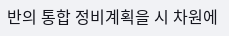반의 통합 정비계획을 시 차원에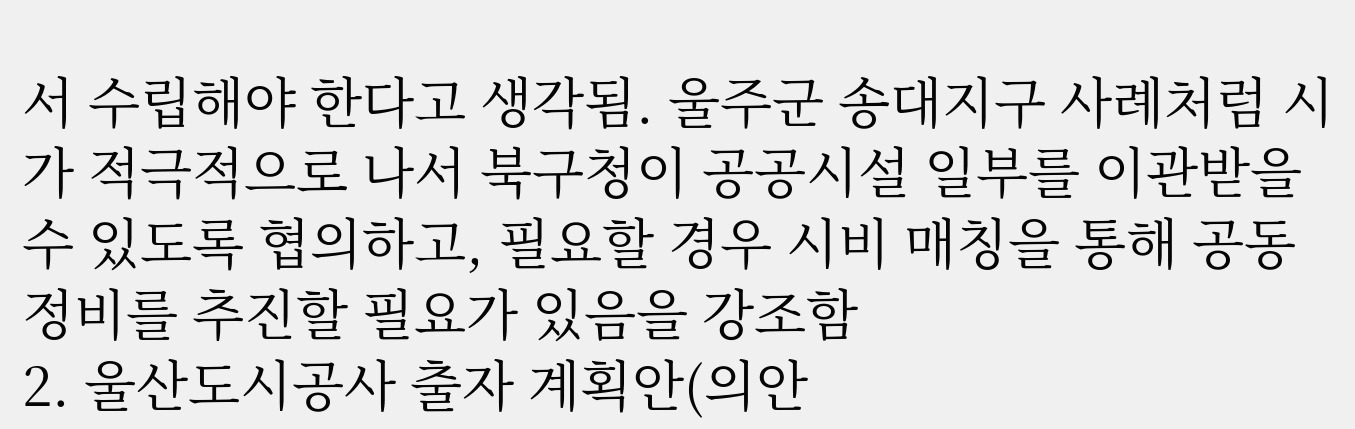서 수립해야 한다고 생각됨. 울주군 송대지구 사례처럼 시가 적극적으로 나서 북구청이 공공시설 일부를 이관받을 수 있도록 협의하고, 필요할 경우 시비 매칭을 통해 공동 정비를 추진할 필요가 있음을 강조함
2. 울산도시공사 출자 계획안(의안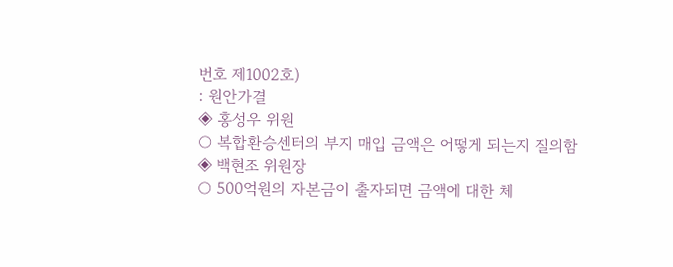번호 제1002호)
: 원안가결
◈ 홍성우 위원
○ 복합환승센터의 부지 매입 금액은 어떻게 되는지 질의함
◈ 백현조 위원장
○ 500억원의 자본금이 출자되면 금액에 대한 체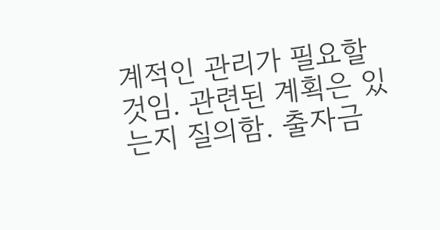계적인 관리가 필요할 것임. 관련된 계획은 있는지 질의함. 출자금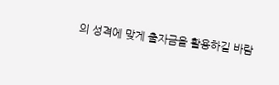의 성격에 맞게 출자금을 활용하길 바람